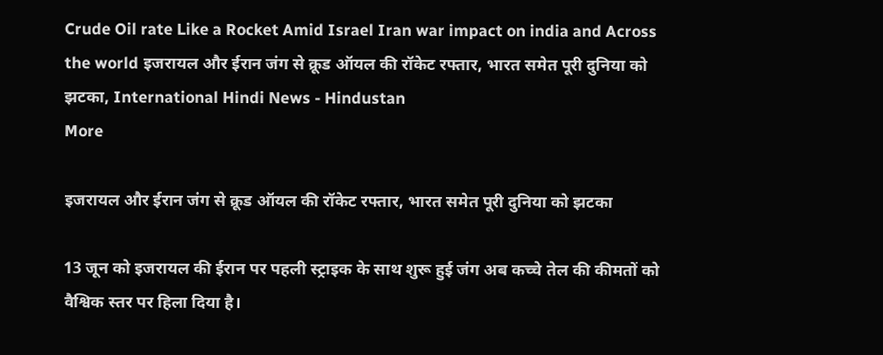Crude Oil rate Like a Rocket Amid Israel Iran war impact on india and Across the world इजरायल और ईरान जंग से क्रूड ऑयल की रॉकेट रफ्तार, भारत समेत पूरी दुनिया को झटका, International Hindi News - Hindustan
More

इजरायल और ईरान जंग से क्रूड ऑयल की रॉकेट रफ्तार, भारत समेत पूरी दुनिया को झटका

13 जून को इजरायल की ईरान पर पहली स्ट्राइक के साथ शुरू हुई जंग अब कच्चे तेल की कीमतों को वैश्विक स्तर पर हिला दिया है।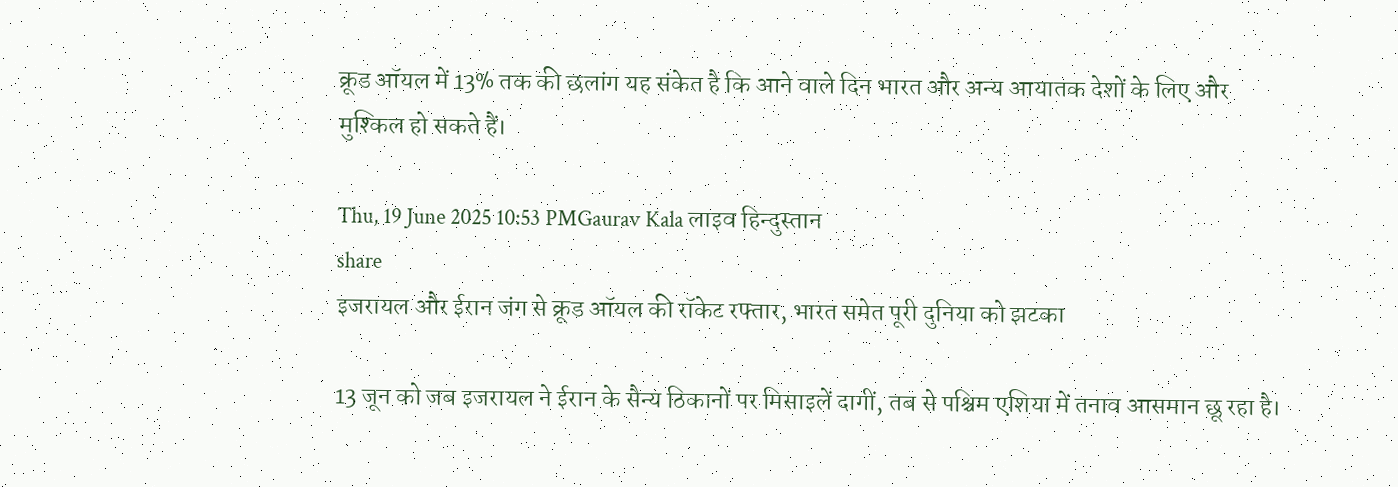क्रूड ऑयल में 13% तक की छलांग यह संकेत है कि आने वाले दिन भारत और अन्य आयातक देशों के लिए और मुश्किल हो सकते हैं।

Thu, 19 June 2025 10:53 PMGaurav Kala लाइव हिन्दुस्तान
share
इजरायल और ईरान जंग से क्रूड ऑयल की रॉकेट रफ्तार, भारत समेत पूरी दुनिया को झटका

13 जून को जब इजरायल ने ईरान के सैन्य ठिकानों पर मिसाइलें दागीं, तब से पश्चिम एशिया में तनाव आसमान छू रहा है।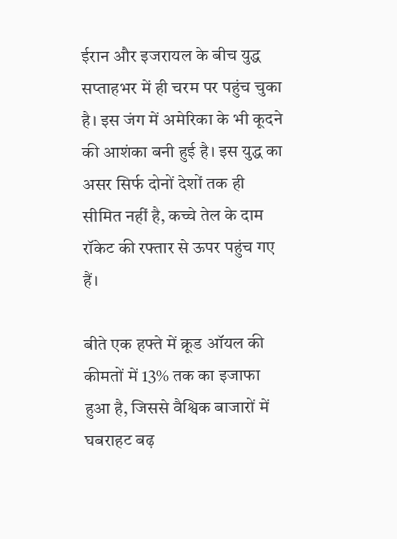ईरान और इजरायल के बीच युद्ध सप्ताहभर में ही चरम पर पहुंच चुका है। इस जंग में अमेरिका के भी कूदने की आशंका बनी हुई है। इस युद्ध का असर सिर्फ दोनों देशों तक ही सीमित नहीं है, कच्चे तेल के दाम रॉकेट की रफ्तार से ऊपर पहुंच गए हैं।

बीते एक हफ्ते में क्रूड ऑयल की कीमतों में 13% तक का इजाफा हुआ है, जिससे वैश्विक बाजारों में घबराहट बढ़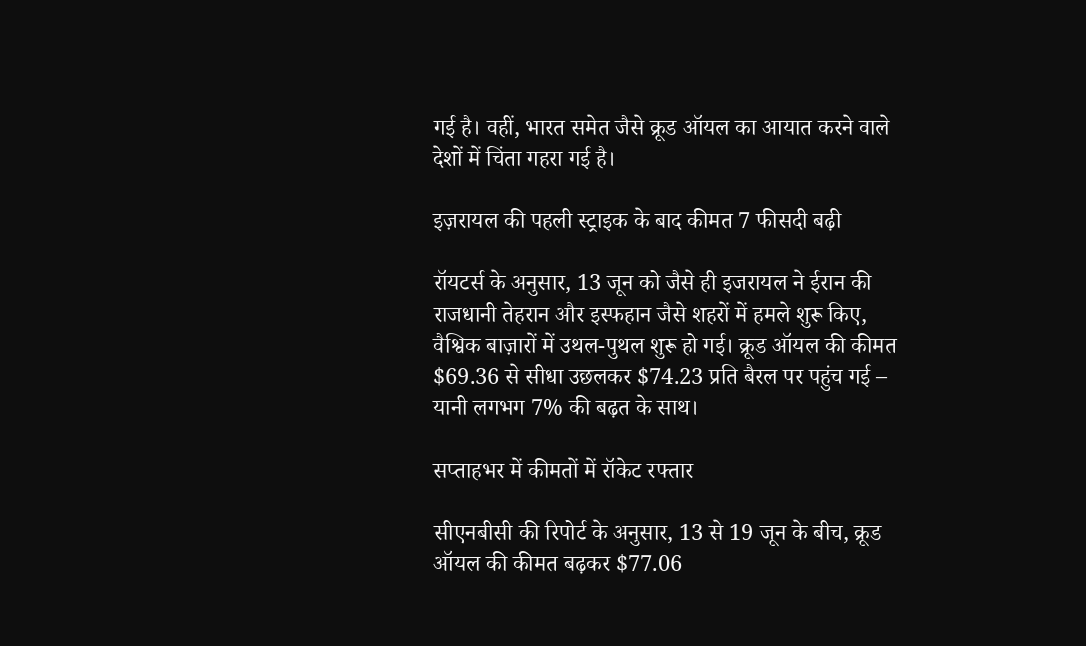गई है। वहीं, भारत समेत जैसे क्रूड ऑयल का आयात करने वाले देशों में चिंता गहरा गई है।

इज़रायल की पहली स्ट्राइक के बाद कीमत 7 फीसदी बढ़ी

रॉयटर्स के अनुसार, 13 जून को जैसे ही इजरायल ने ईरान की राजधानी तेहरान और इस्फहान जैसे शहरों में हमले शुरू किए, वैश्विक बाज़ारों में उथल-पुथल शुरू हो गई। क्रूड ऑयल की कीमत $69.36 से सीधा उछलकर $74.23 प्रति बैरल पर पहुंच गई – यानी लगभग 7% की बढ़त के साथ।

सप्ताहभर में कीमतों में रॉकेट रफ्तार

सीएनबीसी की रिपोर्ट के अनुसार, 13 से 19 जून के बीच, क्रूड ऑयल की कीमत बढ़कर $77.06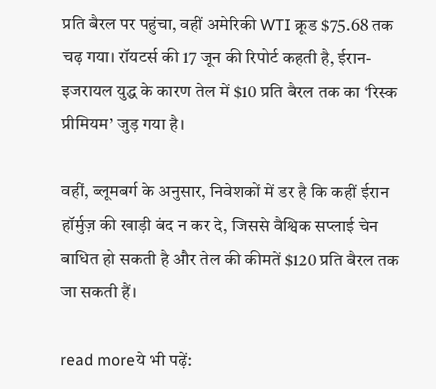प्रति बैरल पर पहुंचा, वहीं अमेरिकी WTI क्रूड $75.68 तक चढ़ गया। रॉयटर्स की 17 जून की रिपोर्ट कहती है, ईरान-इजरायल युद्ध के कारण तेल में $10 प्रति बैरल तक का ‘रिस्क प्रीमियम’ जुड़ गया है।

वहीं, ब्लूमबर्ग के अनुसार, निवेशकों में डर है कि कहीं ईरान हॉर्मुज़ की खाड़ी बंद न कर दे, जिससे वैश्विक सप्लाई चेन बाधित हो सकती है और तेल की कीमतें $120 प्रति बैरल तक जा सकती हैं।

read moreये भी पढ़ें: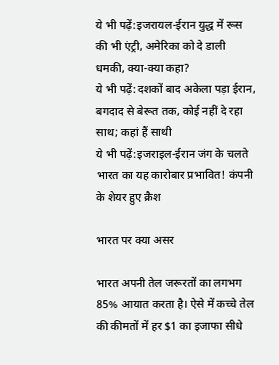ये भी पढ़ें:इजरायल-ईरान युद्ध में रूस की भी एंट्री, अमेरिका को दे डाली धमकी, क्या-क्या कहा?
ये भी पढ़ें:दशकों बाद अकेला पड़ा ईरान, बगदाद से बेरूत तक, कोई नहीं दे रहा साथ; कहां हैं साथी
ये भी पढ़ें:इजराइल-ईरान जंग के चलते भारत का यह कारोबार प्रभावित! कंपनी के शेयर हुए क्रैश

भारत पर क्या असर

भारत अपनी तेल जरूरतों का लगभग 85% आयात करता है। ऐसे में कच्चे तेल की कीमतों में हर $1 का इजाफा सीधे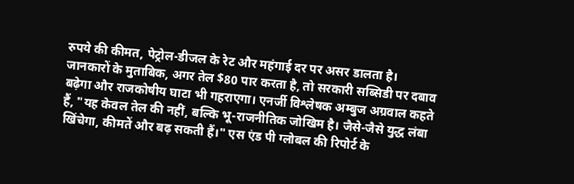रुपये की कीमत, पेट्रोल-डीजल के रेट और महंगाई दर पर असर डालता है। जानकारों के मुताबिक, अगर तेल $80 पार करता है, तो सरकारी सब्सिडी पर दबाव बढ़ेगा और राजकोषीय घाटा भी गहराएगा। एनर्जी विश्लेषक अम्बुज अग्रवाल कहते हैं, "यह केवल तेल की नहीं, बल्कि भू-राजनीतिक जोखिम है। जैसे-जैसे युद्ध लंबा खिंचेगा, कीमतें और बढ़ सकती हैं।" एस एंड पी ग्लोबल की रिपोर्ट के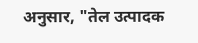अनुसार, "तेल उत्पादक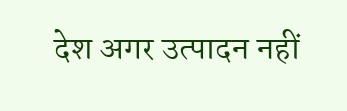देश अगर उत्पादन नहीं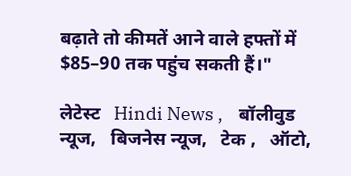बढ़ाते तो कीमतें आने वाले हफ्तों में $85–90 तक पहुंच सकती हैं।"

लेटेस्ट   Hindi News ,    बॉलीवुड न्यूज,   बिजनेस न्यूज,   टेक ,   ऑटो,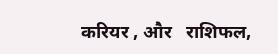करियर , और   राशिफल,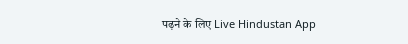पढ़ने के लिए Live Hindustan App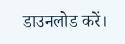डाउनलोड करें।